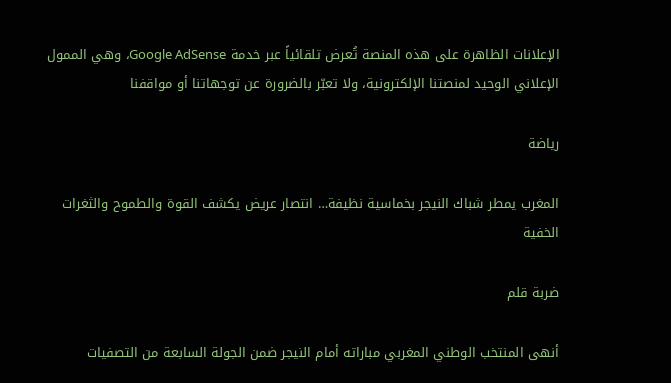الإعلانات الظاهرة على هذه المنصة تُعرض تلقائياً عبر خدمة Google AdSense، وهي الممول الإعلاني الوحيد لمنصتنا الإلكترونية، ولا تعبّر بالضرورة عن توجهاتنا أو مواقفنا

رياضة

المغرب يمطر شباك النيجر بخماسية نظيفة… انتصار عريض يكشف القوة والطموح والثغرات الخفية

ضربة قلم

أنهى المنتخب الوطني المغربي مباراته أمام النيجر ضمن الجولة السابعة من التصفيات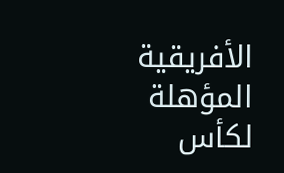الأفريقية المؤهلة لكأس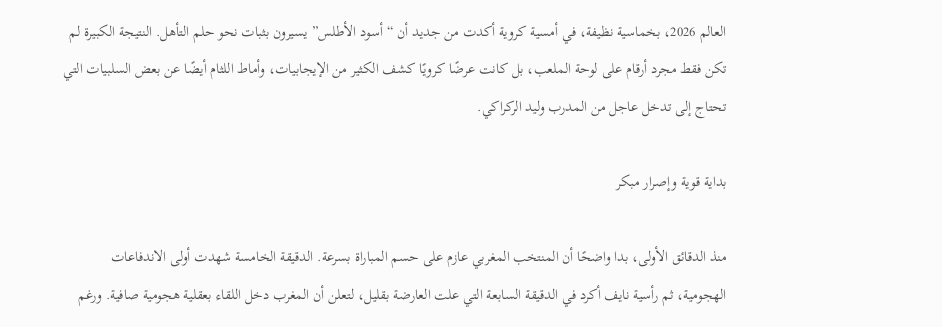العالم 2026، بخماسية نظيفة، في أمسية كروية أكدت من جديد أن “أسود الأطلس” يسيرون بثبات نحو حلم التأهل. النتيجة الكبيرة لم تكن فقط مجرد أرقام على لوحة الملعب، بل كانت عرضًا كرويًا كشف الكثير من الإيجابيات، وأماط اللثام أيضًا عن بعض السلبيات التي تحتاج إلى تدخل عاجل من المدرب وليد الركراكي.

بداية قوية وإصرار مبكر

منذ الدقائق الأولى، بدا واضحًا أن المنتخب المغربي عازم على حسم المباراة بسرعة. الدقيقة الخامسة شهدت أولى الاندفاعات الهجومية، ثم رأسية نايف أكرد في الدقيقة السابعة التي علت العارضة بقليل، لتعلن أن المغرب دخل اللقاء بعقلية هجومية صافية. ورغم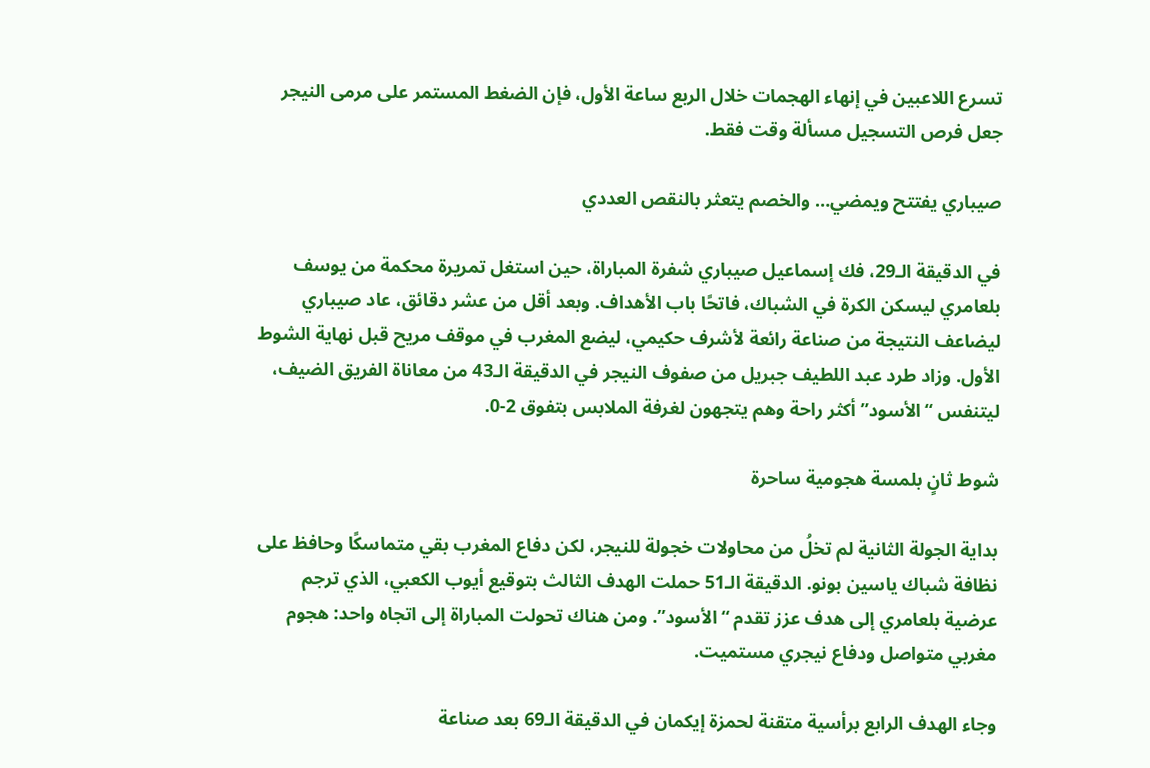تسرع اللاعبين في إنهاء الهجمات خلال الربع ساعة الأول، فإن الضغط المستمر على مرمى النيجر جعل فرص التسجيل مسألة وقت فقط.

صيباري يفتتح ويمضي… والخصم يتعثر بالنقص العددي

في الدقيقة الـ29، فك إسماعيل صيباري شفرة المباراة، حين استغل تمريرة محكمة من يوسف بلعامري ليسكن الكرة في الشباك، فاتحًا باب الأهداف. وبعد أقل من عشر دقائق، عاد صيباري ليضاعف النتيجة من صناعة رائعة لأشرف حكيمي، ليضع المغرب في موقف مريح قبل نهاية الشوط الأول. وزاد طرد عبد اللطيف جبريل من صفوف النيجر في الدقيقة الـ43 من معاناة الفريق الضيف، ليتنفس “الأسود” أكثر راحة وهم يتجهون لغرفة الملابس بتفوق 2-0.

شوط ثانٍ بلمسة هجومية ساحرة

بداية الجولة الثانية لم تخلُ من محاولات خجولة للنيجر، لكن دفاع المغرب بقي متماسكًا وحافظ على نظافة شباك ياسين بونو. الدقيقة الـ51 حملت الهدف الثالث بتوقيع أيوب الكعبي، الذي ترجم عرضية بلعامري إلى هدف عزز تقدم “الأسود”. ومن هناك تحولت المباراة إلى اتجاه واحد: هجوم مغربي متواصل ودفاع نيجري مستميت.

وجاء الهدف الرابع برأسية متقنة لحمزة إيكمان في الدقيقة الـ69 بعد صناعة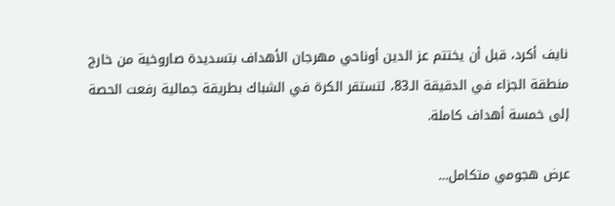نايف أكرد، قبل أن يختتم عز الدين أوناحي مهرجان الأهداف بتسديدة صاروخية من خارج منطقة الجزاء في الدقيقة الـ83، لتستقر الكرة في الشباك بطريقة جمالية رفعت الحصة إلى خمسة أهداف كاملة.

عرض هجومي متكامل…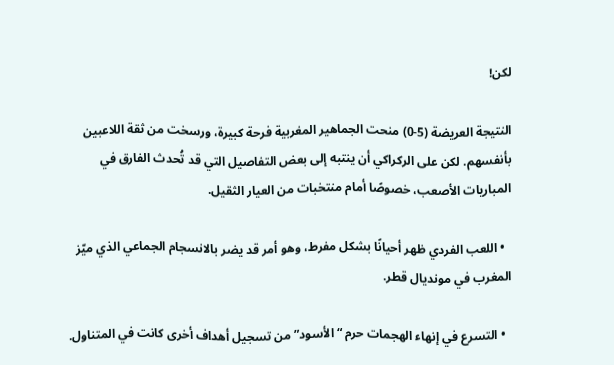لكن!

النتيجة العريضة (5-0) منحت الجماهير المغربية فرحة كبيرة، ورسخت من ثقة اللاعبين بأنفسهم. لكن على الركراكي أن ينتبه إلى بعض التفاصيل التي قد تُحدث الفارق في المباريات الأصعب، خصوصًا أمام منتخبات من العيار الثقيل.

  • اللعب الفردي ظهر أحيانًا بشكل مفرط، وهو أمر قد يضر بالانسجام الجماعي الذي ميّز المغرب في مونديال قطر.

  • التسرع في إنهاء الهجمات حرم “الأسود” من تسجيل أهداف أخرى كانت في المتناول.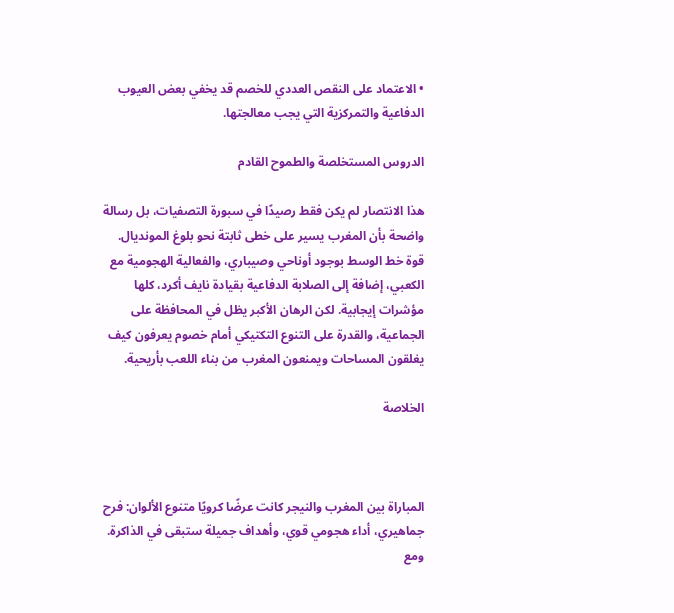• الاعتماد على النقص العددي للخصم قد يخفي بعض العيوب الدفاعية والتمركزية التي يجب معالجتها.

الدروس المستخلصة والطموح القادم

هذا الانتصار لم يكن فقط رصيدًا في سبورة التصفيات، بل رسالة واضحة بأن المغرب يسير على خطى ثابتة نحو بلوغ المونديال. قوة خط الوسط بوجود أوناحي وصيباري، والفعالية الهجومية مع الكعبي، إضافة إلى الصلابة الدفاعية بقيادة نايف أكرد، كلها مؤشرات إيجابية. لكن الرهان الأكبر يظل في المحافظة على الجماعية، والقدرة على التنوع التكتيكي أمام خصوم يعرفون كيف يغلقون المساحات ويمنعون المغرب من بناء اللعب بأريحية.

الخلاصة



المباراة بين المغرب والنيجر كانت عرضًا كرويًا متنوع الألوان: فرح جماهيري، أداء هجومي قوي، وأهداف جميلة ستبقى في الذاكرة. ومع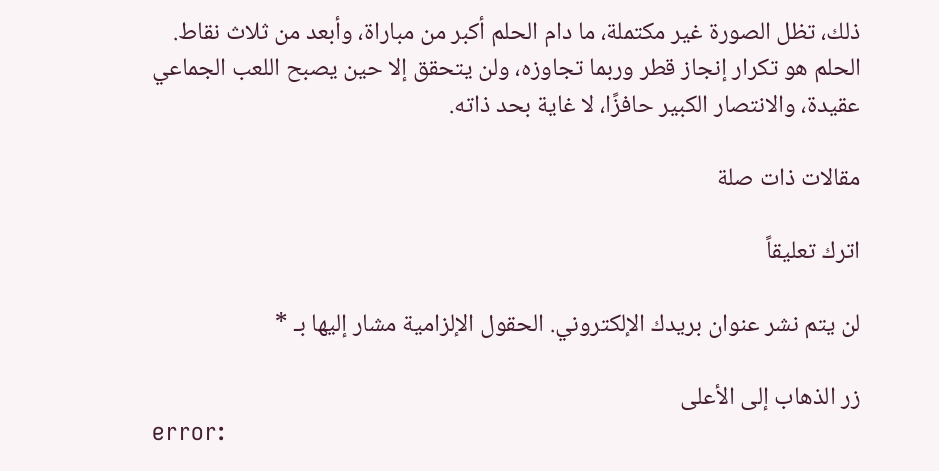ذلك، تظل الصورة غير مكتملة، ما دام الحلم أكبر من مباراة، وأبعد من ثلاث نقاط. الحلم هو تكرار إنجاز قطر وربما تجاوزه، ولن يتحقق إلا حين يصبح اللعب الجماعي عقيدة، والانتصار الكبير حافزًا، لا غاية بحد ذاته.

مقالات ذات صلة

اترك تعليقاً

لن يتم نشر عنوان بريدك الإلكتروني. الحقول الإلزامية مشار إليها بـ *

زر الذهاب إلى الأعلى
error: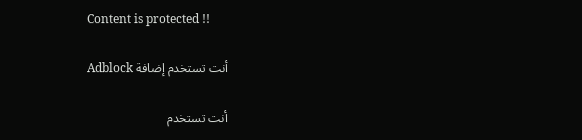Content is protected !!

أنت تستخدم إضافة Adblock

أنت تستخدم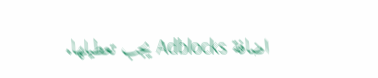اضافة Adblocks يجب تعطيلها.